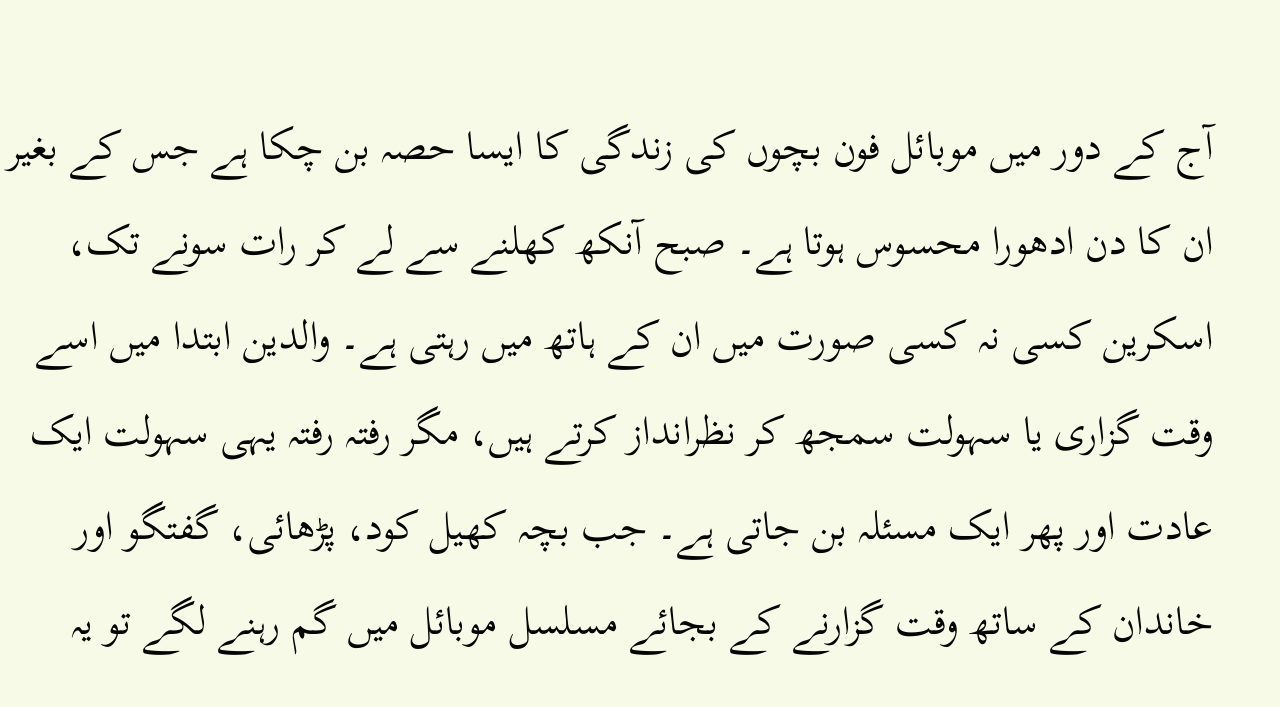آج کے دور میں موبائل فون بچوں کی زندگی کا ایسا حصہ بن چکا ہے جس کے بغیر ان کا دن ادھورا محسوس ہوتا ہے۔ صبح آنکھ کھلنے سے لے کر رات سونے تک، اسکرین کسی نہ کسی صورت میں ان کے ہاتھ میں رہتی ہے۔ والدین ابتدا میں اسے وقت گزاری یا سہولت سمجھ کر نظرانداز کرتے ہیں، مگر رفتہ رفتہ یہی سہولت ایک عادت اور پھر ایک مسئلہ بن جاتی ہے۔ جب بچہ کھیل کود، پڑھائی، گفتگو اور خاندان کے ساتھ وقت گزارنے کے بجائے مسلسل موبائل میں گم رہنے لگے تو یہ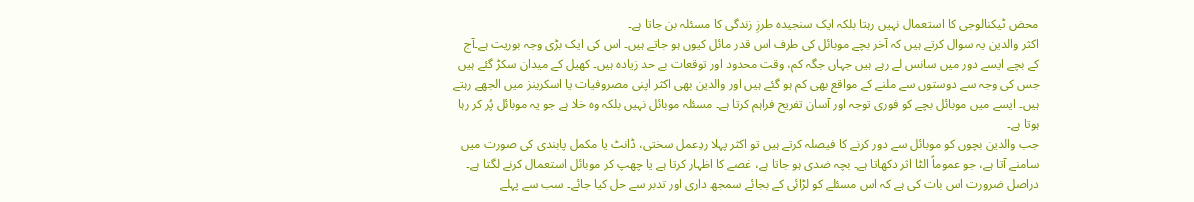محض ٹیکنالوجی کا استعمال نہیں رہتا بلکہ ایک سنجیدہ طرزِ زندگی کا مسئلہ بن جاتا ہے۔
اکثر والدین یہ سوال کرتے ہیں کہ آخر بچے موبائل کی طرف اس قدر مائل کیوں ہو جاتے ہیں۔ اس کی ایک بڑی وجہ بوریت ہے۔آج کے بچے ایسے دور میں سانس لے رہے ہیں جہاں جگہ کم، وقت محدود اور توقعات بے حد زیادہ ہیں۔ کھیل کے میدان سکڑ گئے ہیں جس کی وجہ سے دوستوں سے ملنے کے مواقع بھی کم ہو گئے ہیں اور والدین بھی اکثر اپنی مصروفیات یا اسکرینز میں الجھے رہتے ہیں۔ ایسے میں موبائل بچے کو فوری توجہ اور آسان تفریح فراہم کرتا ہے۔ مسئلہ موبائل نہیں بلکہ وہ خلا ہے جو یہ موبائل پُر کر رہا ہوتا ہے۔
جب والدین بچوں کو موبائل سے دور کرنے کا فیصلہ کرتے ہیں تو اکثر پہلا ردِعمل سختی، ڈانٹ یا مکمل پابندی کی صورت میں سامنے آتا ہے، جو عموماً الٹا اثر دکھاتا ہے۔ بچہ ضدی ہو جاتا ہے، غصے کا اظہار کرتا ہے یا چھپ کر موبائل استعمال کرنے لگتا ہے۔ دراصل ضرورت اس بات کی ہے کہ اس مسئلے کو لڑائی کے بجائے سمجھ داری اور تدبر سے حل کیا جائے۔ سب سے پہلے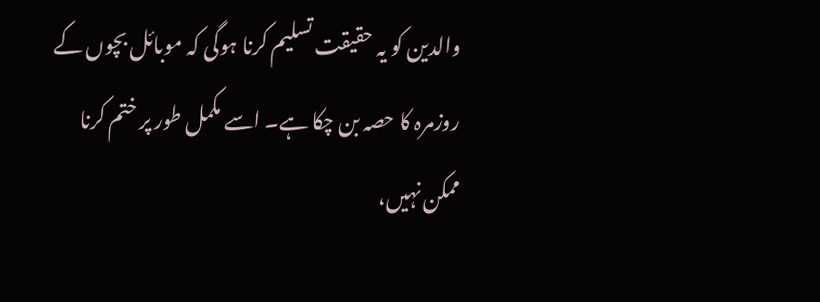والدین کو یہ حقیقت تسلیم کرنا ہوگی کہ موبائل بچوں کے روزمرہ کا حصہ بن چکا ہے۔ اسے مکمل طور پر ختم کرنا ممکن نہیں،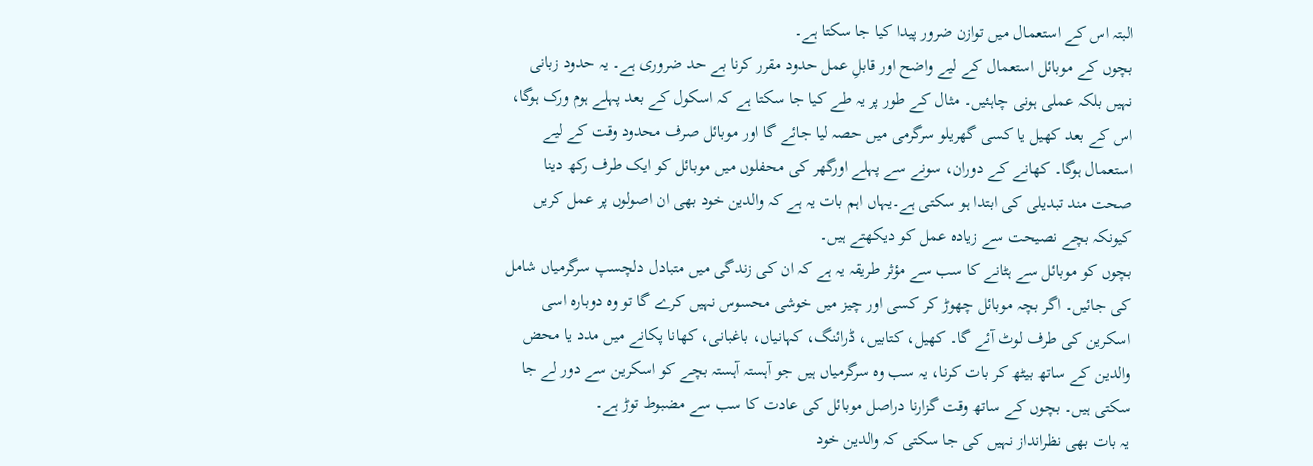البتہ اس کے استعمال میں توازن ضرور پیدا کیا جا سکتا ہے۔
بچوں کے موبائل استعمال کے لیے واضح اور قابلِ عمل حدود مقرر کرنا بے حد ضروری ہے۔ یہ حدود زبانی نہیں بلکہ عملی ہونی چاہئیں۔ مثال کے طور پر یہ طے کیا جا سکتا ہے کہ اسکول کے بعد پہلے ہوم ورک ہوگا، اس کے بعد کھیل یا کسی گھریلو سرگرمی میں حصہ لیا جائے گا اور موبائل صرف محدود وقت کے لیے استعمال ہوگا۔ کھانے کے دوران، سونے سے پہلے اورگھر کی محفلوں میں موبائل کو ایک طرف رکھ دینا صحت مند تبدیلی کی ابتدا ہو سکتی ہے۔یہاں اہم بات یہ ہے کہ والدین خود بھی ان اصولوں پر عمل کریں کیونکہ بچے نصیحت سے زیادہ عمل کو دیکھتے ہیں۔
بچوں کو موبائل سے ہٹانے کا سب سے مؤثر طریقہ یہ ہے کہ ان کی زندگی میں متبادل دلچسپ سرگرمیاں شامل کی جائیں۔ اگر بچہ موبائل چھوڑ کر کسی اور چیز میں خوشی محسوس نہیں کرے گا تو وہ دوبارہ اسی اسکرین کی طرف لوٹ آئے گا۔ کھیل، کتابیں، ڈرائنگ، کہانیاں، باغبانی، کھانا پکانے میں مدد یا محض والدین کے ساتھ بیٹھ کر بات کرنا، یہ سب وہ سرگرمیاں ہیں جو آہستہ آہستہ بچے کو اسکرین سے دور لے جا سکتی ہیں۔ بچوں کے ساتھ وقت گزارنا دراصل موبائل کی عادت کا سب سے مضبوط توڑ ہے۔
یہ بات بھی نظرانداز نہیں کی جا سکتی کہ والدین خود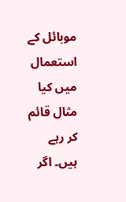موبائل کے استعمال میں کیا مثال قائم کر رہے ہیں۔ اگر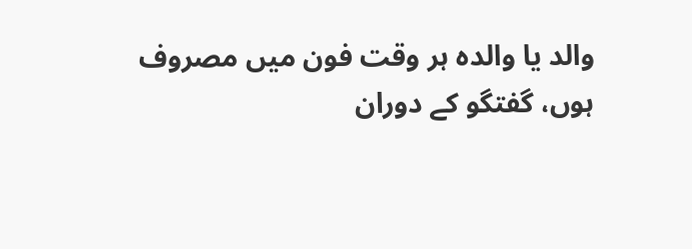والد یا والدہ ہر وقت فون میں مصروف ہوں، گفتگو کے دوران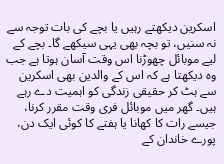اسکرین دیکھتے رہیں یا بچے کی بات توجہ سے نہ سنیں، تو بچہ بھی یہی سیکھے گا۔ بچے کے لیے موبائل چھوڑنا اس وقت آسان ہوتا ہے جب وہ دیکھتا ہے کہ اس کے والدین بھی اسکرین سے ہٹ کر حقیقی زندگی کو اہمیت دے رہے ہیں۔ گھر میں موبائل فری وقت مقرر کرنا، جیسے رات کا کھانا یا ہفتے کا کوئی ایک دن، پورے خاندان کے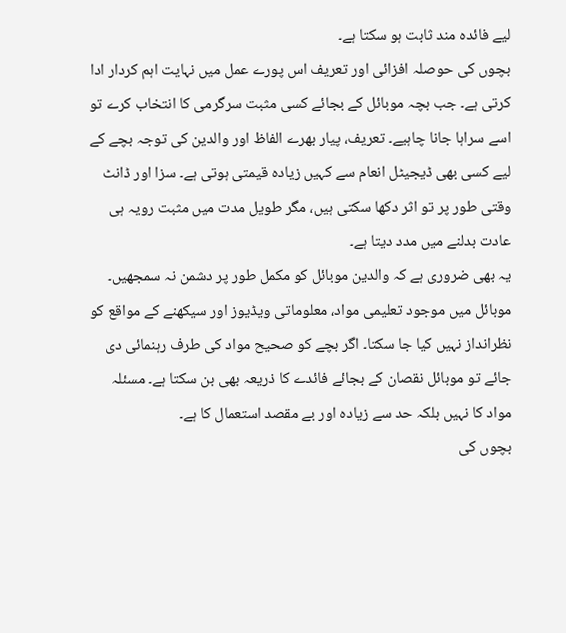لیے فائدہ مند ثابت ہو سکتا ہے۔
بچوں کی حوصلہ افزائی اور تعریف اس پورے عمل میں نہایت اہم کردار ادا کرتی ہے۔ جب بچہ موبائل کے بجائے کسی مثبت سرگرمی کا انتخاب کرے تو اسے سراہا جانا چاہیے۔ تعریف، پیار بھرے الفاظ اور والدین کی توجہ بچے کے لیے کسی بھی ڈیجیٹل انعام سے کہیں زیادہ قیمتی ہوتی ہے۔ سزا اور ڈانٹ وقتی طور پر تو اثر دکھا سکتی ہیں، مگر طویل مدت میں مثبت رویہ ہی عادت بدلنے میں مدد دیتا ہے۔
یہ بھی ضروری ہے کہ والدین موبائل کو مکمل طور پر دشمن نہ سمجھیں۔ موبائل میں موجود تعلیمی مواد، معلوماتی ویڈیوز اور سیکھنے کے مواقع کو نظرانداز نہیں کیا جا سکتا۔ اگر بچے کو صحیح مواد کی طرف رہنمائی دی جائے تو موبائل نقصان کے بجائے فائدے کا ذریعہ بھی بن سکتا ہے۔ مسئلہ مواد کا نہیں بلکہ حد سے زیادہ اور بے مقصد استعمال کا ہے۔
بچوں کی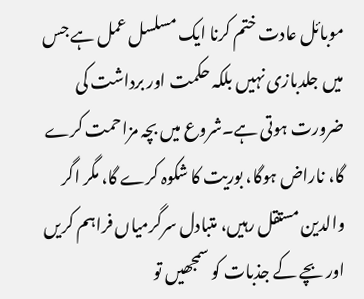موبائل عادت ختم کرنا ایک مسلسل عمل ہے جس میں جلدبازی نہیں بلکہ حکمت اور برداشت کی ضرورت ہوتی ہے۔شروع میں بچہ مزاحمت کرے گا، ناراض ہوگا، بوریت کا شکوہ کرے گا، مگر اگر والدین مستقل رہیں، متبادل سرگرمیاں فراہم کریں اور بچے کے جذبات کو سمجھیں تو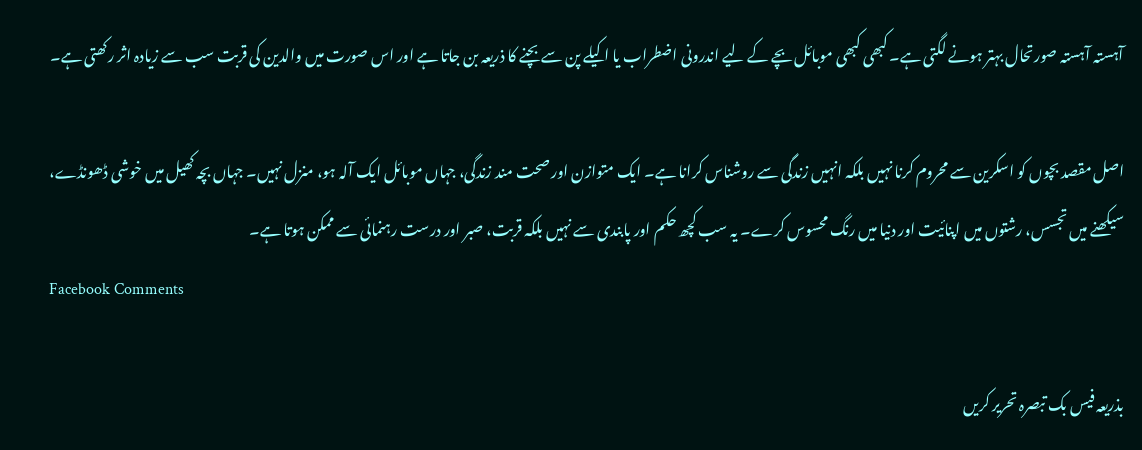آہستہ آہستہ صورتحال بہتر ہونے لگتی ہے۔ کبھی کبھی موبائل بچے کے لیے اندرونی اضطراب یا اکیلے پن سے بچنے کا ذریعہ بن جاتا ہے اور اس صورت میں والدین کی قربت سب سے زیادہ اثر رکھتی ہے۔

اصل مقصد بچوں کو اسکرین سے محروم کرنا نہیں بلکہ انہیں زندگی سے روشناس کرانا ہے۔ ایک متوازن اور صحت مند زندگی، جہاں موبائل ایک آلہ ہو، منزل نہیں۔ جہاں بچہ کھیل میں خوشی ڈھونڈے، سیکھنے میں تجسس، رشتوں میں اپنائیت اور دنیا میں رنگ محسوس کرے۔ یہ سب کچھ حکم اور پابندی سے نہیں بلکہ قربت، صبر اور درست رہنمائی سے ممکن ہوتا ہے۔
Facebook Comments

بذریعہ فیس بک تبصرہ تحریر کریں